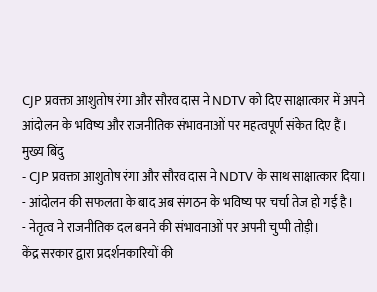CJP प्रवक्ता आशुतोष रंगा और सौरव दास ने NDTV को दिए साक्षात्कार में अपने आंदोलन के भविष्य और राजनीतिक संभावनाओं पर महत्वपूर्ण संकेत दिए हैं।
मुख्य बिंदु
- CJP प्रवक्ता आशुतोष रंगा और सौरव दास ने NDTV के साथ साक्षात्कार दिया।
- आंदोलन की सफलता के बाद अब संगठन के भविष्य पर चर्चा तेज हो गई है।
- नेतृत्व ने राजनीतिक दल बनने की संभावनाओं पर अपनी चुप्पी तोड़ी।
केंद्र सरकार द्वारा प्रदर्शनकारियों की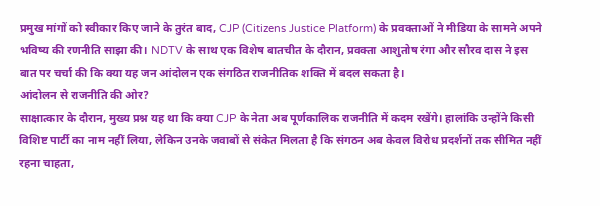प्रमुख मांगों को स्वीकार किए जाने के तुरंत बाद, CJP (Citizens Justice Platform) के प्रवक्ताओं ने मीडिया के सामने अपने भविष्य की रणनीति साझा की। NDTV के साथ एक विशेष बातचीत के दौरान, प्रवक्ता आशुतोष रंगा और सौरव दास ने इस बात पर चर्चा की कि क्या यह जन आंदोलन एक संगठित राजनीतिक शक्ति में बदल सकता है।
आंदोलन से राजनीति की ओर?
साक्षात्कार के दौरान, मुख्य प्रश्न यह था कि क्या CJP के नेता अब पूर्णकालिक राजनीति में कदम रखेंगे। हालांकि उन्होंने किसी विशिष्ट पार्टी का नाम नहीं लिया, लेकिन उनके जवाबों से संकेत मिलता है कि संगठन अब केवल विरोध प्रदर्शनों तक सीमित नहीं रहना चाहता,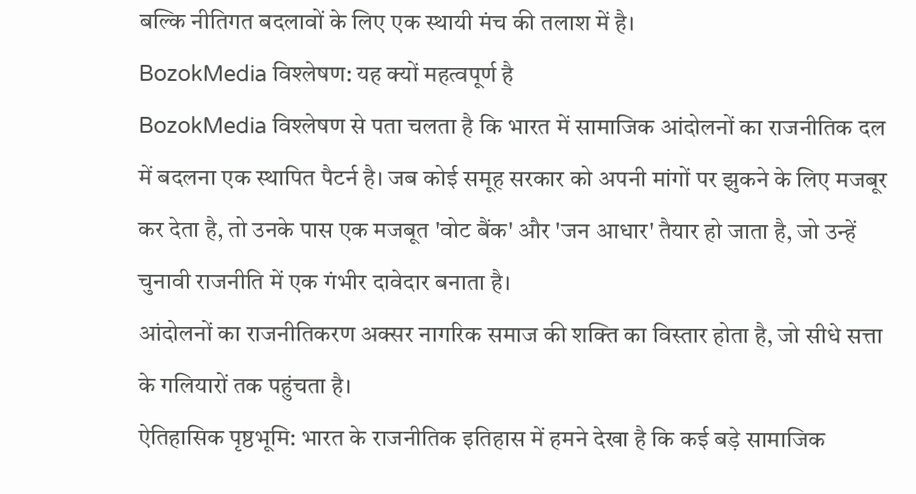बल्कि नीतिगत बदलावों के लिए एक स्थायी मंच की तलाश में है।
BozokMedia विश्लेषण: यह क्यों महत्वपूर्ण है
BozokMedia विश्लेषण से पता चलता है कि भारत में सामाजिक आंदोलनों का राजनीतिक दल में बदलना एक स्थापित पैटर्न है। जब कोई समूह सरकार को अपनी मांगों पर झुकने के लिए मजबूर कर देता है, तो उनके पास एक मजबूत 'वोट बैंक' और 'जन आधार' तैयार हो जाता है, जो उन्हें चुनावी राजनीति में एक गंभीर दावेदार बनाता है।
आंदोलनों का राजनीतिकरण अक्सर नागरिक समाज की शक्ति का विस्तार होता है, जो सीधे सत्ता के गलियारों तक पहुंचता है।
ऐतिहासिक पृष्ठभूमि: भारत के राजनीतिक इतिहास में हमने देखा है कि कई बड़े सामाजिक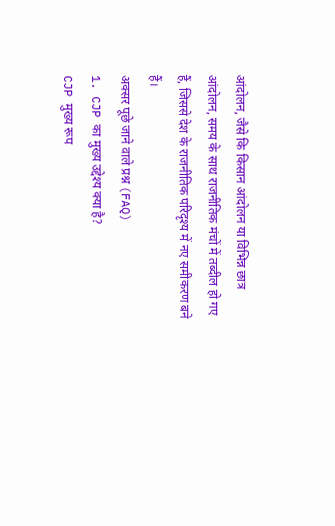आंदोलन, जैसे कि किसान आंदोलन या विभिन्न छात्र आंदोलन, समय के साथ राजनीतिक मंचों में तब्दील हो गए हैं, जिससे देश के राजनीतिक परिदृश्य में नए समीकरण बने हैं।
अक्सर पूछे जाने वाले प्रश्न (FAQ)
1. CJP का मुख्य उद्देश्य क्या है?
CJP मुख्य रूप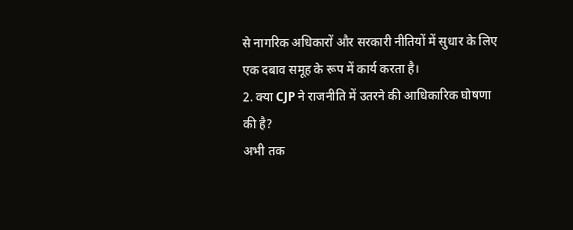से नागरिक अधिकारों और सरकारी नीतियों में सुधार के लिए एक दबाव समूह के रूप में कार्य करता है।
2. क्या CJP ने राजनीति में उतरने की आधिकारिक घोषणा की है?
अभी तक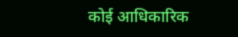कोई आधिकारिक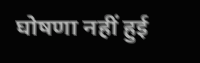घोषणा नहीं हुई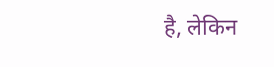है, लेकिन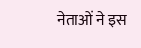नेताओं ने इस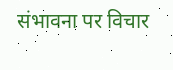संभावना पर विचार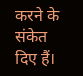करने के संकेत दिए हैं।